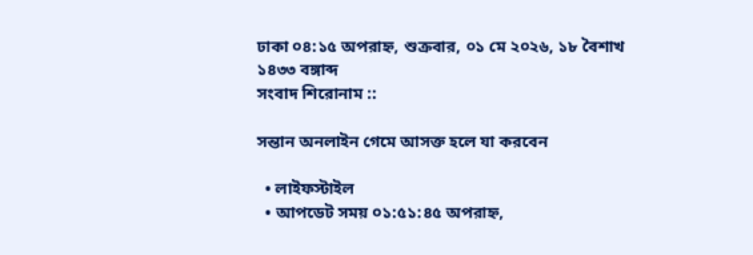ঢাকা ০৪:১৫ অপরাহ্ন, শুক্রবার, ০১ মে ২০২৬, ১৮ বৈশাখ ১৪৩৩ বঙ্গাব্দ
সংবাদ শিরোনাম ::

সন্তান অনলাইন গেমে আসক্ত হলে যা করবেন

  • লাইফস্টাইল
  • আপডেট সময় ০১:৫১:৪৫ অপরাহ্ন,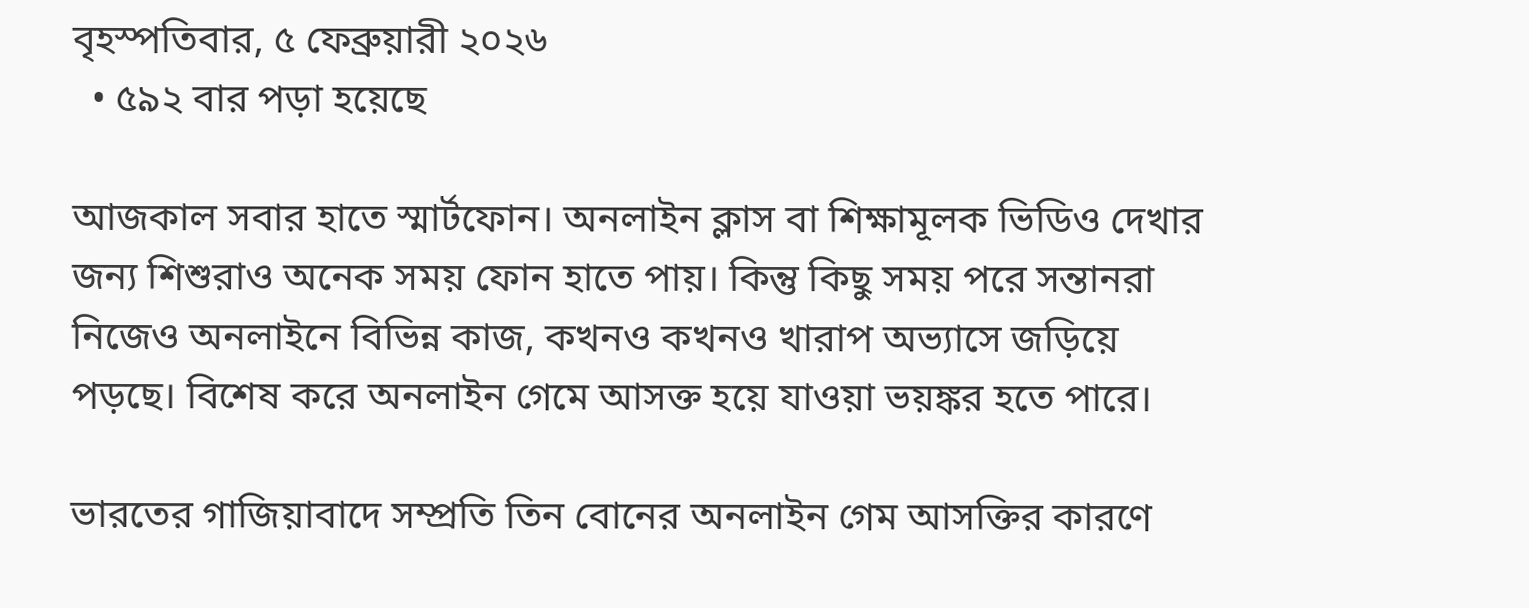বৃহস্পতিবার, ৫ ফেব্রুয়ারী ২০২৬
  • ৫৯২ বার পড়া হয়েছে

আজকাল সবার হাতে স্মার্টফোন। অনলাইন ক্লাস বা শিক্ষামূলক ভিডিও দেখার জন্য শিশুরাও অনেক সময় ফোন হাতে পায়। কিন্তু কিছু সময় পরে সন্তানরা নিজেও অনলাইনে বিভিন্ন কাজ, কখনও কখনও খারাপ অভ্যাসে জড়িয়ে পড়ছে। বিশেষ করে অনলাইন গেমে আসক্ত হয়ে যাওয়া ভয়ঙ্কর হতে পারে।

ভারতের গাজিয়াবাদে সম্প্রতি তিন বোনের অনলাইন গেম আসক্তির কারণে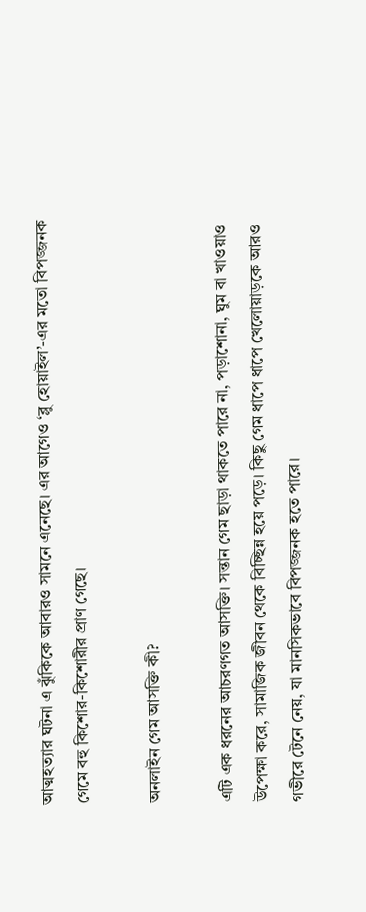আত্মহত্যার ঘটনা এ ঝুঁকিকে আবারও সামনে এনেছে। এর আগেও ‘ব্লু হোয়াইল’-এর মতো বিপজ্জনক গেমে বহু কিশোর-কিশোরীর প্রাণ গেছে।

অনলাইন গেম আসক্তি কী?

এটি এক ধরনের আচরণগত আসক্তি। সন্তান গেম ছাড়া থাকতে পারে না, পড়াশোনা, ঘুম বা খাওয়াও উপেক্ষা করে, সামাজিক জীবন থেকে বিচ্ছিন্ন হয়ে পড়ে। কিছু গেম ধাপে ধাপে খেলোয়াড়কে আরও গভীরে টেনে নেয়, যা মানসিকভাবে বিপজ্জনক হতে পারে।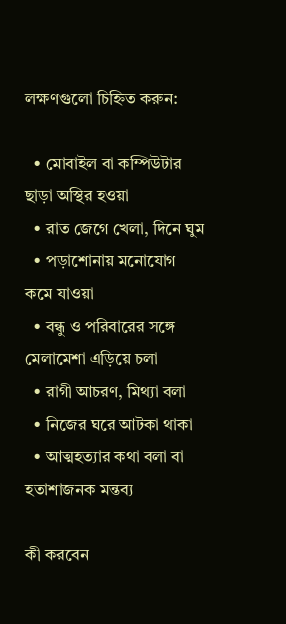লক্ষণগুলো চিহ্নিত করুন:

  • মোবাইল বা কম্পিউটার ছাড়া অস্থির হওয়া
  • রাত জেগে খেলা, দিনে ঘুম
  • পড়াশোনায় মনোযোগ কমে যাওয়া
  • বন্ধু ও পরিবারের সঙ্গে মেলামেশা এড়িয়ে চলা
  • রাগী আচরণ, মিথ্যা বলা
  • নিজের ঘরে আটকা থাকা
  • আত্মহত্যার কথা বলা বা হতাশাজনক মন্তব্য

কী করবেন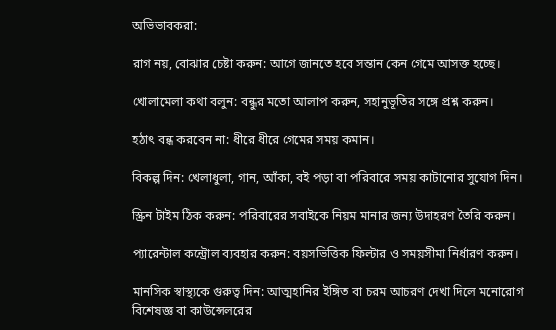অভিভাবকরা:

রাগ নয়, বোঝার চেষ্টা করুন: আগে জানতে হবে সন্তান কেন গেমে আসক্ত হচ্ছে।

খোলামেলা কথা বলুন: বন্ধুর মতো আলাপ করুন, সহানুভূতির সঙ্গে প্রশ্ন করুন।

হঠাৎ বন্ধ করবেন না: ধীরে ধীরে গেমের সময় কমান।

বিকল্প দিন: খেলাধুলা, গান, আঁকা, বই পড়া বা পরিবারে সময় কাটানোর সুযোগ দিন।

স্ক্রিন টাইম ঠিক করুন: পরিবারের সবাইকে নিয়ম মানার জন্য উদাহরণ তৈরি করুন।

প্যারেন্টাল কন্ট্রোল ব্যবহার করুন: বয়সভিত্তিক ফিল্টার ও সময়সীমা নির্ধারণ করুন।

মানসিক স্বাস্থ্যকে গুরুত্ব দিন: আত্মহানির ইঙ্গিত বা চরম আচরণ দেখা দিলে মনোরোগ বিশেষজ্ঞ বা কাউন্সেলরের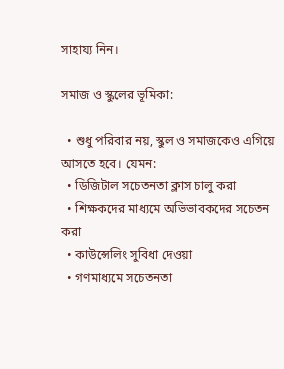সাহায্য নিন।

সমাজ ও স্কুলের ভূমিকা:

  • শুধু পরিবার নয়, স্কুল ও সমাজকেও এগিয়ে আসতে হবে। যেমন:
  • ডিজিটাল সচেতনতা ক্লাস চালু করা
  • শিক্ষকদের মাধ্যমে অভিভাবকদের সচেতন করা
  • কাউন্সেলিং সুবিধা দেওয়া
  • গণমাধ্যমে সচেতনতা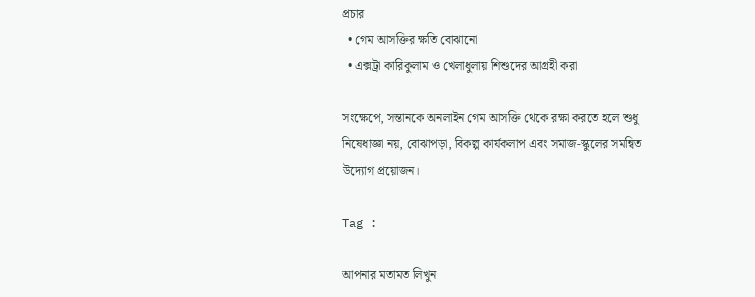প্রচার
  • গেম আসক্তির ক্ষতি বোঝানো
  • এক্সট্রা কারিকুলাম ও খেলাধুলায় শিশুদের আগ্রহী করা

সংক্ষেপে, সন্তানকে অনলাইন গেম আসক্তি থেকে রক্ষা করতে হলে শুধু নিষেধাজ্ঞা নয়, বোঝাপড়া, বিকল্প কার্যকলাপ এবং সমাজ-স্কুলের সমন্বিত উদ্যোগ প্রয়োজন।

Tag :

আপনার মতামত লিখুন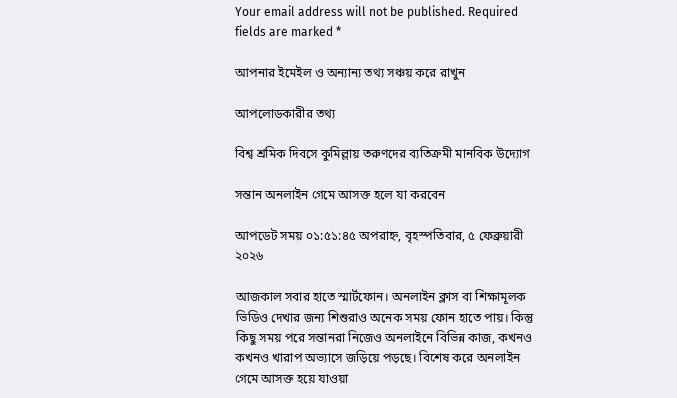Your email address will not be published. Required fields are marked *

আপনার ইমেইল ও অন্যান্য তথ্য সঞ্চয় করে রাখুন

আপলোডকারীর তথ্য

বিশ্ব শ্রমিক দিবসে কুমিল্লায় তরুণদের ব্যতিক্রমী মানবিক উদ্যোগ

সন্তান অনলাইন গেমে আসক্ত হলে যা করবেন

আপডেট সময় ০১:৫১:৪৫ অপরাহ্ন, বৃহস্পতিবার, ৫ ফেব্রুয়ারী ২০২৬

আজকাল সবার হাতে স্মার্টফোন। অনলাইন ক্লাস বা শিক্ষামূলক ভিডিও দেখার জন্য শিশুরাও অনেক সময় ফোন হাতে পায়। কিন্তু কিছু সময় পরে সন্তানরা নিজেও অনলাইনে বিভিন্ন কাজ, কখনও কখনও খারাপ অভ্যাসে জড়িয়ে পড়ছে। বিশেষ করে অনলাইন গেমে আসক্ত হয়ে যাওয়া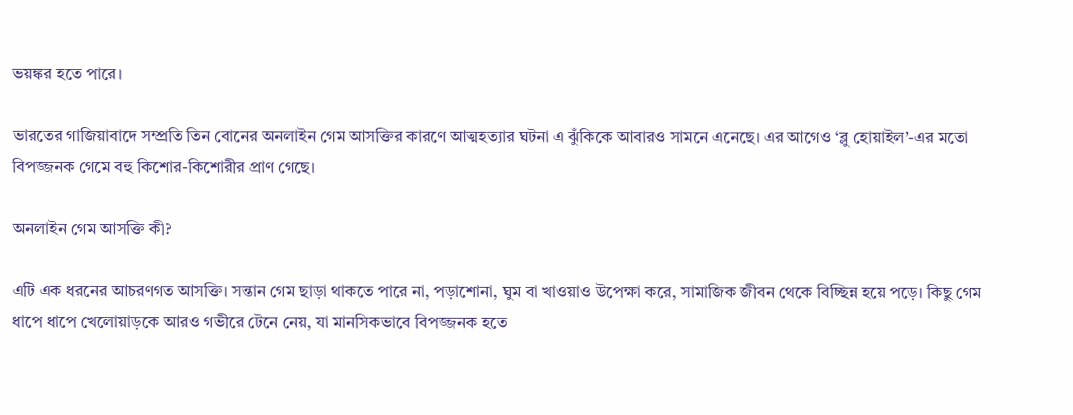ভয়ঙ্কর হতে পারে।

ভারতের গাজিয়াবাদে সম্প্রতি তিন বোনের অনলাইন গেম আসক্তির কারণে আত্মহত্যার ঘটনা এ ঝুঁকিকে আবারও সামনে এনেছে। এর আগেও ‘ব্লু হোয়াইল’-এর মতো বিপজ্জনক গেমে বহু কিশোর-কিশোরীর প্রাণ গেছে।

অনলাইন গেম আসক্তি কী?

এটি এক ধরনের আচরণগত আসক্তি। সন্তান গেম ছাড়া থাকতে পারে না, পড়াশোনা, ঘুম বা খাওয়াও উপেক্ষা করে, সামাজিক জীবন থেকে বিচ্ছিন্ন হয়ে পড়ে। কিছু গেম ধাপে ধাপে খেলোয়াড়কে আরও গভীরে টেনে নেয়, যা মানসিকভাবে বিপজ্জনক হতে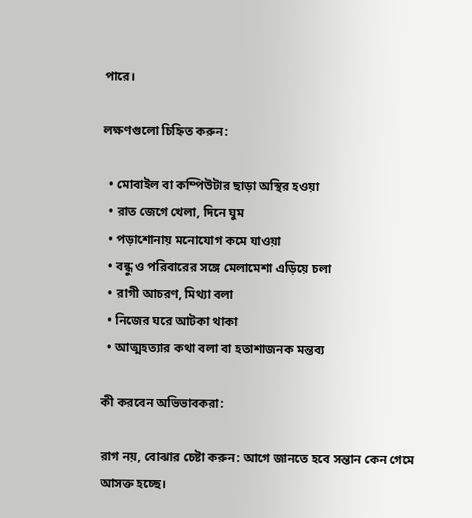পারে।

লক্ষণগুলো চিহ্নিত করুন:

  • মোবাইল বা কম্পিউটার ছাড়া অস্থির হওয়া
  • রাত জেগে খেলা, দিনে ঘুম
  • পড়াশোনায় মনোযোগ কমে যাওয়া
  • বন্ধু ও পরিবারের সঙ্গে মেলামেশা এড়িয়ে চলা
  • রাগী আচরণ, মিথ্যা বলা
  • নিজের ঘরে আটকা থাকা
  • আত্মহত্যার কথা বলা বা হতাশাজনক মন্তব্য

কী করবেন অভিভাবকরা:

রাগ নয়, বোঝার চেষ্টা করুন: আগে জানতে হবে সন্তান কেন গেমে আসক্ত হচ্ছে।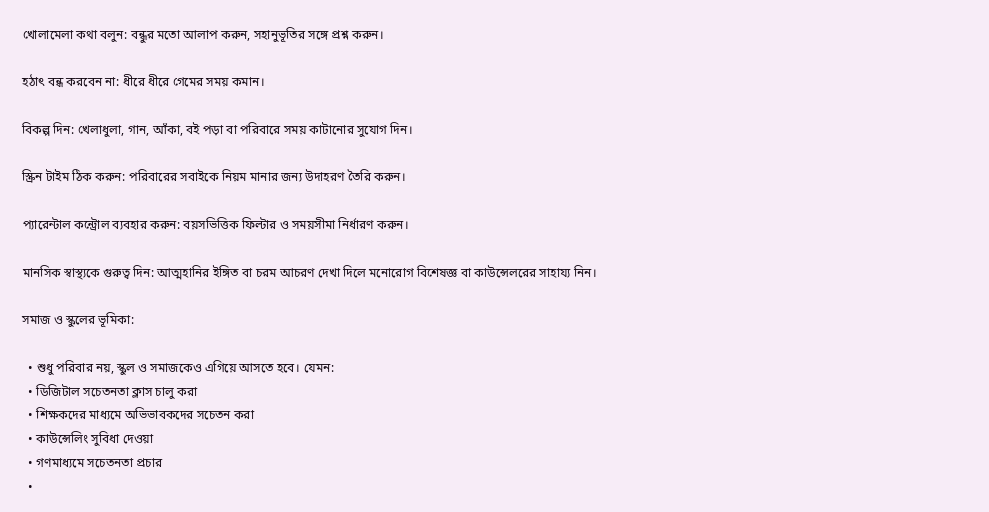খোলামেলা কথা বলুন: বন্ধুর মতো আলাপ করুন, সহানুভূতির সঙ্গে প্রশ্ন করুন।

হঠাৎ বন্ধ করবেন না: ধীরে ধীরে গেমের সময় কমান।

বিকল্প দিন: খেলাধুলা, গান, আঁকা, বই পড়া বা পরিবারে সময় কাটানোর সুযোগ দিন।

স্ক্রিন টাইম ঠিক করুন: পরিবারের সবাইকে নিয়ম মানার জন্য উদাহরণ তৈরি করুন।

প্যারেন্টাল কন্ট্রোল ব্যবহার করুন: বয়সভিত্তিক ফিল্টার ও সময়সীমা নির্ধারণ করুন।

মানসিক স্বাস্থ্যকে গুরুত্ব দিন: আত্মহানির ইঙ্গিত বা চরম আচরণ দেখা দিলে মনোরোগ বিশেষজ্ঞ বা কাউন্সেলরের সাহায্য নিন।

সমাজ ও স্কুলের ভূমিকা:

  • শুধু পরিবার নয়, স্কুল ও সমাজকেও এগিয়ে আসতে হবে। যেমন:
  • ডিজিটাল সচেতনতা ক্লাস চালু করা
  • শিক্ষকদের মাধ্যমে অভিভাবকদের সচেতন করা
  • কাউন্সেলিং সুবিধা দেওয়া
  • গণমাধ্যমে সচেতনতা প্রচার
  •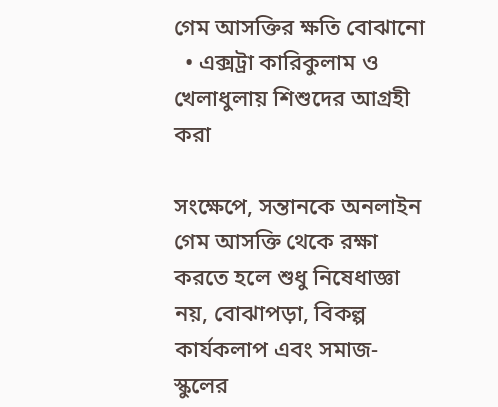গেম আসক্তির ক্ষতি বোঝানো
  • এক্সট্রা কারিকুলাম ও খেলাধুলায় শিশুদের আগ্রহী করা

সংক্ষেপে, সন্তানকে অনলাইন গেম আসক্তি থেকে রক্ষা করতে হলে শুধু নিষেধাজ্ঞা নয়, বোঝাপড়া, বিকল্প কার্যকলাপ এবং সমাজ-স্কুলের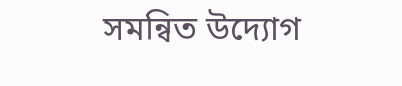সমন্বিত উদ্যোগ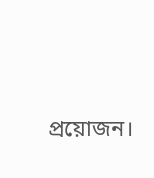প্রয়োজন।